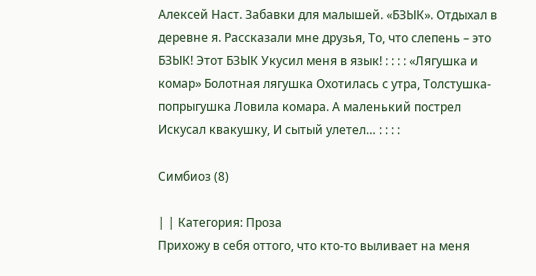Алексей Наст. Забавки для малышей. «БЗЫК». Отдыхал в деревне я. Рассказали мне друзья, То, что слепень – это БЗЫК! Этот БЗЫК Укусил меня в язык! : : : : «Лягушка и комар» Болотная лягушка Охотилась с утра, Толстушка-попрыгушка Ловила комара. А маленький пострел Искусал квакушку, И сытый улетел… : : : :

Симбиоз (8)

| | Категория: Проза
Прихожу в себя оттого, что кто-то выливает на меня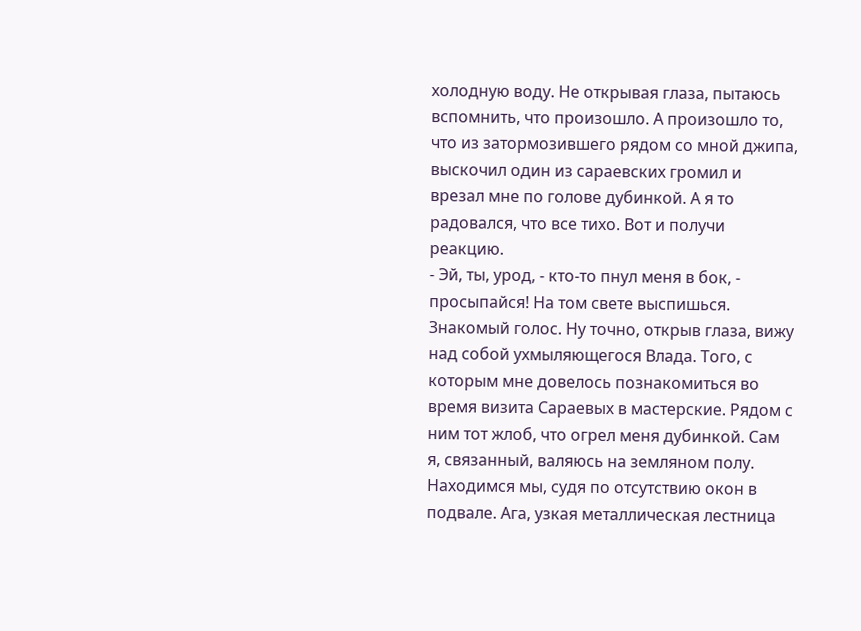холодную воду. Не открывая глаза, пытаюсь вспомнить, что произошло. А произошло то, что из затормозившего рядом со мной джипа, выскочил один из сараевских громил и врезал мне по голове дубинкой. А я то радовался, что все тихо. Вот и получи реакцию.
- Эй, ты, урод, - кто-то пнул меня в бок, - просыпайся! На том свете выспишься.
Знакомый голос. Ну точно, открыв глаза, вижу над собой ухмыляющегося Влада. Того, с которым мне довелось познакомиться во время визита Сараевых в мастерские. Рядом с ним тот жлоб, что огрел меня дубинкой. Сам я, связанный, валяюсь на земляном полу. Находимся мы, судя по отсутствию окон в подвале. Ага, узкая металлическая лестница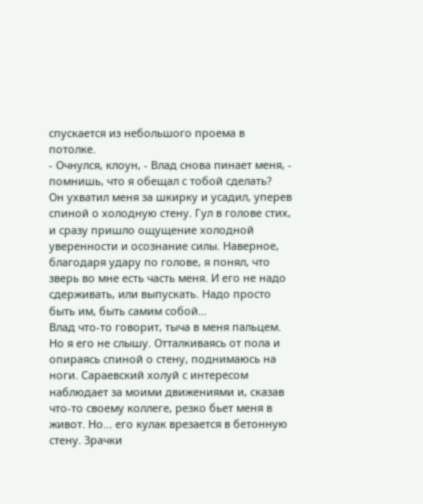спускается из небольшого проема в потолке.
- Очнулся, клоун, - Влад снова пинает меня, - помнишь, что я обещал с тобой сделать?
Он ухватил меня за шкирку и усадил, уперев спиной о холодную стену. Гул в голове стих, и сразу пришло ощущение холодной уверенности и осознание силы. Наверное, благодаря удару по голове, я понял, что зверь во мне есть часть меня. И его не надо сдерживать, или выпускать. Надо просто быть им, быть самим собой…
Влад что-то говорит, тыча в меня пальцем. Но я его не слышу. Отталкиваясь от пола и опираясь спиной о стену, поднимаюсь на ноги. Сараевский холуй с интересом наблюдает за моими движениями и, сказав что-то своему коллеге, резко бьет меня в живот. Но... его кулак врезается в бетонную стену. Зрачки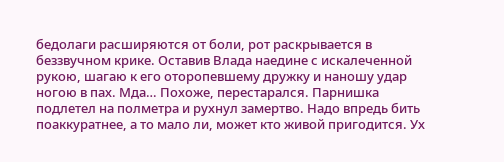бедолаги расширяются от боли, рот раскрывается в беззвучном крике. Оставив Влада наедине с искалеченной рукою, шагаю к его оторопевшему дружку и наношу удар ногою в пах. Мда… Похоже, перестарался. Парнишка подлетел на полметра и рухнул замертво. Надо впредь бить поаккуратнее, а то мало ли, может кто живой пригодится. Ух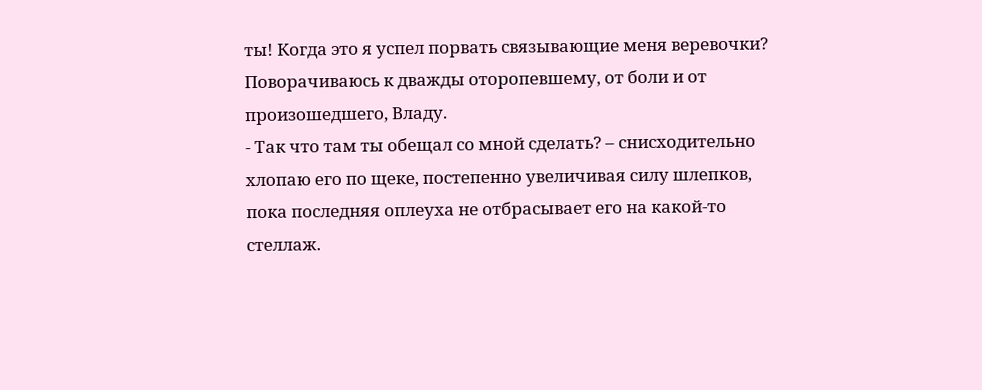ты! Когда это я успел порвать связывающие меня веревочки?
Поворачиваюсь к дважды оторопевшему, от боли и от произошедшего, Владу.
- Так что там ты обещал со мной сделать? – снисходительно хлопаю его по щеке, постепенно увеличивая силу шлепков, пока последняя оплеуха не отбрасывает его на какой-то стеллаж.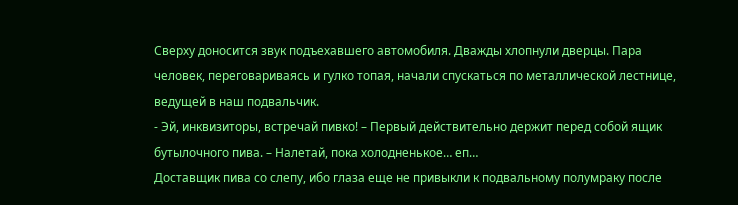Сверху доносится звук подъехавшего автомобиля. Дважды хлопнули дверцы. Пара человек, переговариваясь и гулко топая, начали спускаться по металлической лестнице, ведущей в наш подвальчик.
- Эй, инквизиторы, встречай пивко! – Первый действительно держит перед собой ящик бутылочного пива. – Налетай, пока холодненькое… еп…
Доставщик пива со слепу, ибо глаза еще не привыкли к подвальному полумраку после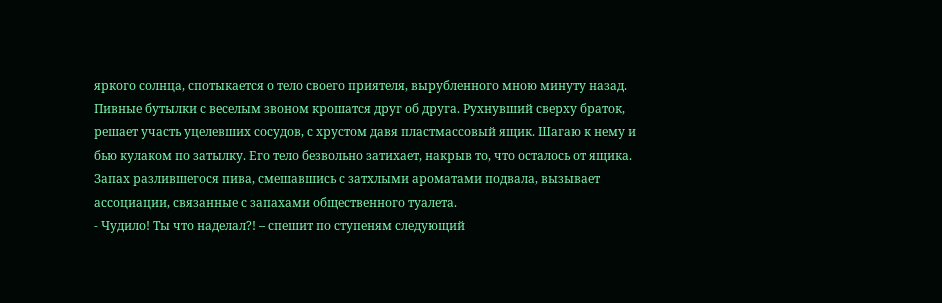яркого солнца, спотыкается о тело своего приятеля, вырубленного мною минуту назад. Пивные бутылки с веселым звоном крошатся друг об друга. Рухнувший сверху браток, решает участь уцелевших сосудов, с хрустом давя пластмассовый ящик. Шагаю к нему и бью кулаком по затылку. Его тело безвольно затихает, накрыв то, что осталось от ящика. Запах разлившегося пива, смешавшись с затхлыми ароматами подвала, вызывает ассоциации, связанные с запахами общественного туалета.
- Чудило! Ты что наделал?! – спешит по ступеням следующий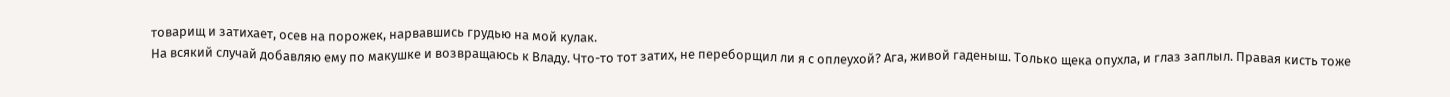товарищ и затихает, осев на порожек, нарвавшись грудью на мой кулак.
На всякий случай добавляю ему по макушке и возвращаюсь к Владу. Что-то тот затих, не переборщил ли я с оплеухой? Ага, живой гаденыш. Только щека опухла, и глаз заплыл. Правая кисть тоже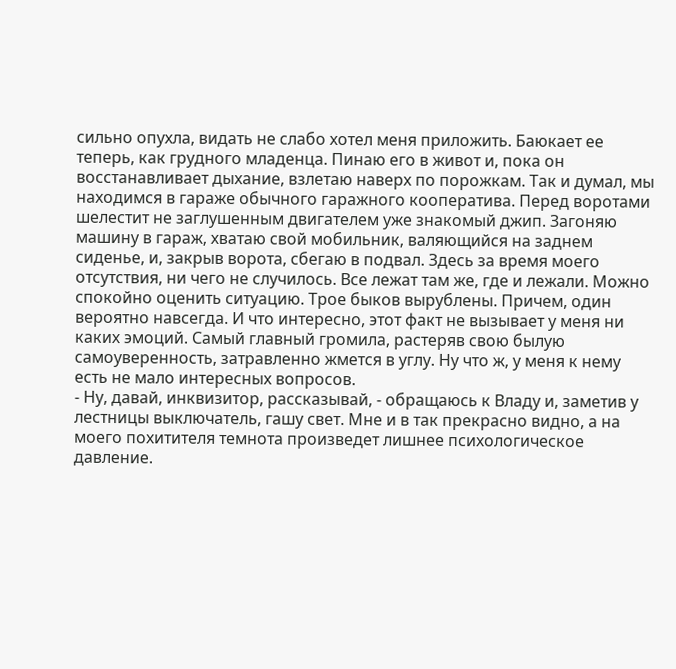сильно опухла, видать не слабо хотел меня приложить. Баюкает ее теперь, как грудного младенца. Пинаю его в живот и, пока он восстанавливает дыхание, взлетаю наверх по порожкам. Так и думал, мы находимся в гараже обычного гаражного кооператива. Перед воротами шелестит не заглушенным двигателем уже знакомый джип. Загоняю машину в гараж, хватаю свой мобильник, валяющийся на заднем сиденье, и, закрыв ворота, сбегаю в подвал. Здесь за время моего отсутствия, ни чего не случилось. Все лежат там же, где и лежали. Можно спокойно оценить ситуацию. Трое быков вырублены. Причем, один вероятно навсегда. И что интересно, этот факт не вызывает у меня ни каких эмоций. Самый главный громила, растеряв свою былую самоуверенность, затравленно жмется в углу. Ну что ж, у меня к нему есть не мало интересных вопросов.
- Ну, давай, инквизитор, рассказывай, - обращаюсь к Владу и, заметив у лестницы выключатель, гашу свет. Мне и в так прекрасно видно, а на моего похитителя темнота произведет лишнее психологическое давление.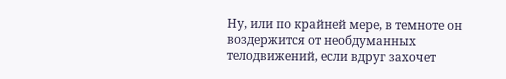Ну, или по крайней мере, в темноте он воздержится от необдуманных телодвижений, если вдруг захочет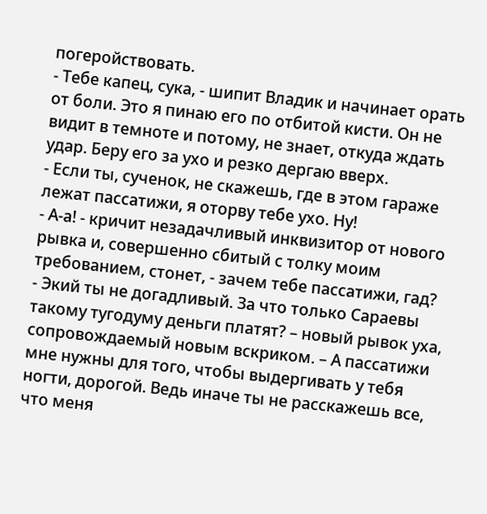погеройствовать.
- Тебе капец, сука, - шипит Владик и начинает орать от боли. Это я пинаю его по отбитой кисти. Он не видит в темноте и потому, не знает, откуда ждать удар. Беру его за ухо и резко дергаю вверх.
- Если ты, сученок, не скажешь, где в этом гараже лежат пассатижи, я оторву тебе ухо. Ну!
- А-а! - кричит незадачливый инквизитор от нового рывка и, совершенно сбитый с толку моим требованием, стонет, - зачем тебе пассатижи, гад?
- Экий ты не догадливый. За что только Сараевы такому тугодуму деньги платят? – новый рывок уха, сопровождаемый новым вскриком. – А пассатижи мне нужны для того, чтобы выдергивать у тебя ногти, дорогой. Ведь иначе ты не расскажешь все, что меня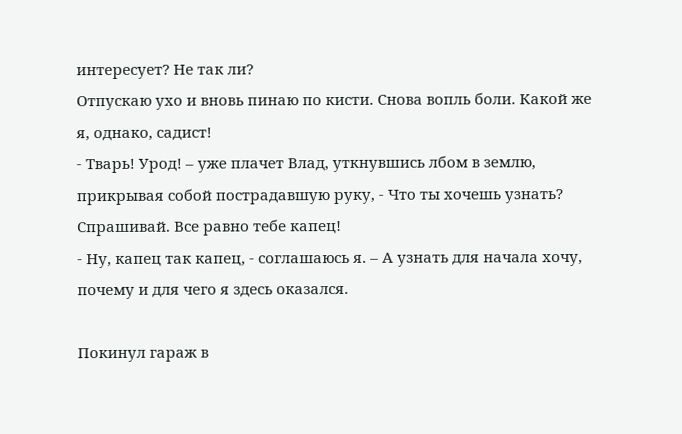интересует? Не так ли?
Отпускаю ухо и вновь пинаю по кисти. Снова вопль боли. Какой же я, однако, садист!
- Тварь! Урод! – уже плачет Влад, уткнувшись лбом в землю, прикрывая собой пострадавшую руку, - Что ты хочешь узнать? Спрашивай. Все равно тебе капец!
- Ну, капец так капец, - соглашаюсь я. – А узнать для начала хочу, почему и для чего я здесь оказался.

Покинул гараж в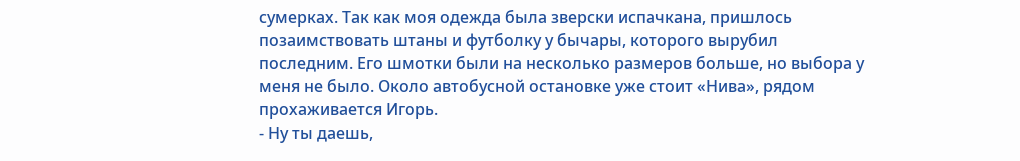сумерках. Так как моя одежда была зверски испачкана, пришлось позаимствовать штаны и футболку у бычары, которого вырубил последним. Его шмотки были на несколько размеров больше, но выбора у меня не было. Около автобусной остановке уже стоит «Нива», рядом прохаживается Игорь.
- Ну ты даешь,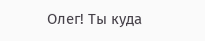Олег! Ты куда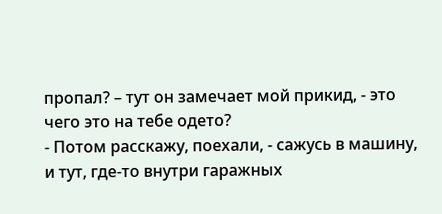пропал? – тут он замечает мой прикид, - это чего это на тебе одето?
- Потом расскажу, поехали, - сажусь в машину, и тут, где-то внутри гаражных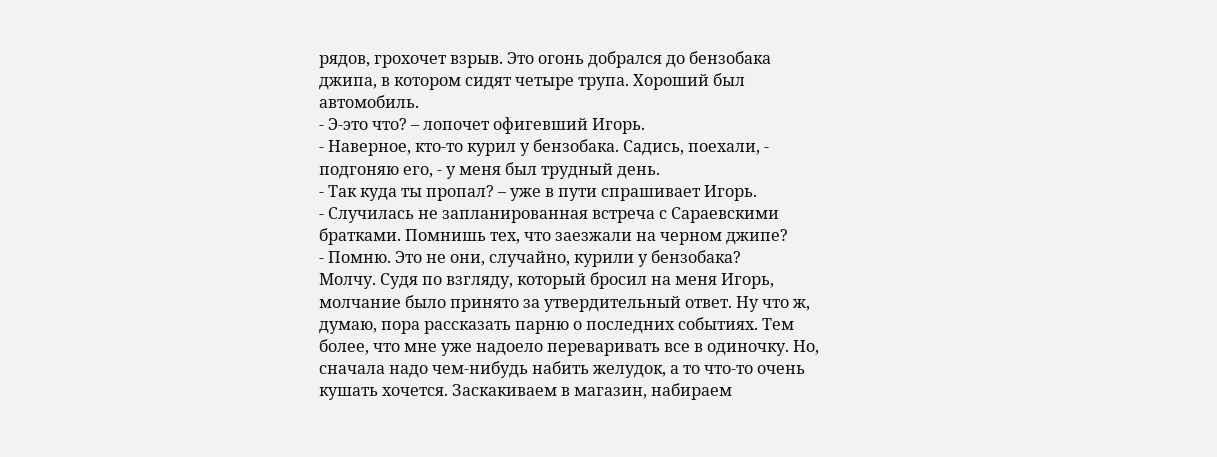рядов, грохочет взрыв. Это огонь добрался до бензобака джипа, в котором сидят четыре трупа. Хороший был автомобиль.
- Э-это что? – лопочет офигевший Игорь.
- Наверное, кто-то курил у бензобака. Садись, поехали, - подгоняю его, - у меня был трудный день.
- Так куда ты пропал? – уже в пути спрашивает Игорь.
- Случилась не запланированная встреча с Сараевскими братками. Помнишь тех, что заезжали на черном джипе?
- Помню. Это не они, случайно, курили у бензобака?
Молчу. Судя по взгляду, который бросил на меня Игорь, молчание было принято за утвердительный ответ. Ну что ж, думаю, пора рассказать парню о последних событиях. Тем более, что мне уже надоело переваривать все в одиночку. Но, сначала надо чем-нибудь набить желудок, а то что-то очень кушать хочется. Заскакиваем в магазин, набираем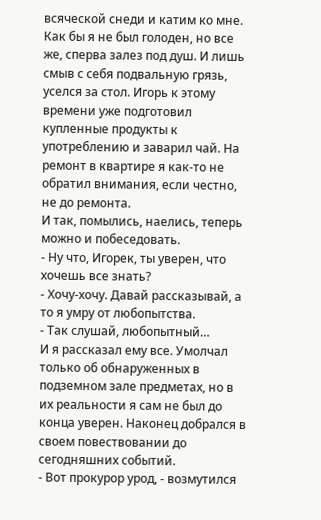всяческой снеди и катим ко мне.
Как бы я не был голоден, но все же, сперва залез под душ. И лишь смыв с себя подвальную грязь, уселся за стол. Игорь к этому времени уже подготовил купленные продукты к употреблению и заварил чай. На ремонт в квартире я как-то не обратил внимания, если честно, не до ремонта.
И так, помылись, наелись, теперь можно и побеседовать.
- Ну что, Игорек, ты уверен, что хочешь все знать?
- Хочу-хочу. Давай рассказывай, а то я умру от любопытства.
- Так слушай, любопытный…
И я рассказал ему все. Умолчал только об обнаруженных в подземном зале предметах, но в их реальности я сам не был до конца уверен. Наконец добрался в своем повествовании до сегодняшних событий.
- Вот прокурор урод, - возмутился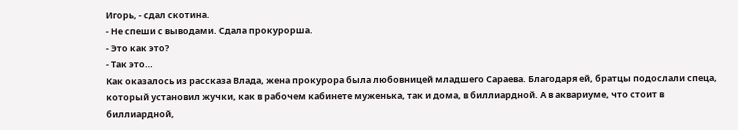Игорь, - сдал скотина.
- Не спеши с выводами. Сдала прокурорша.
- Это как это?
- Так это…
Как оказалось из рассказа Влада, жена прокурора была любовницей младшего Сараева. Благодаря ей, братцы подослали спеца, который установил жучки, как в рабочем кабинете муженька, так и дома, в биллиардной. А в аквариуме, что стоит в биллиардной,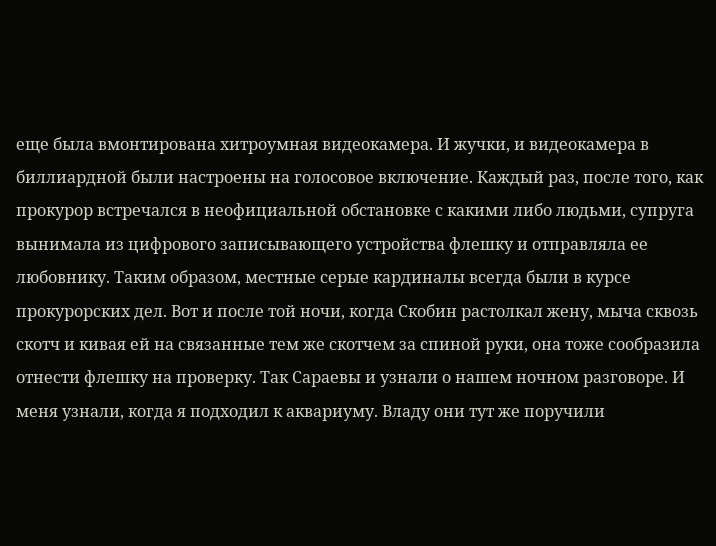еще была вмонтирована хитроумная видеокамера. И жучки, и видеокамера в биллиардной были настроены на голосовое включение. Каждый раз, после того, как прокурор встречался в неофициальной обстановке с какими либо людьми, супруга вынимала из цифрового записывающего устройства флешку и отправляла ее любовнику. Таким образом, местные серые кардиналы всегда были в курсе прокурорских дел. Вот и после той ночи, когда Скобин растолкал жену, мыча сквозь скотч и кивая ей на связанные тем же скотчем за спиной руки, она тоже сообразила отнести флешку на проверку. Так Сараевы и узнали о нашем ночном разговоре. И меня узнали, когда я подходил к аквариуму. Владу они тут же поручили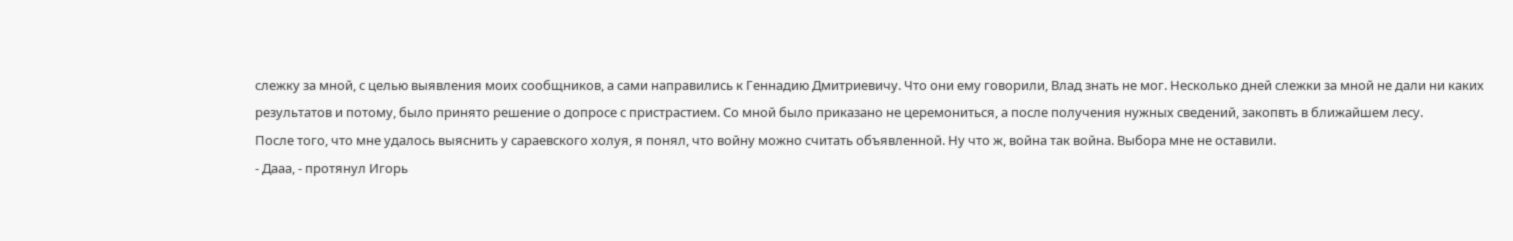слежку за мной, с целью выявления моих сообщников, а сами направились к Геннадию Дмитриевичу. Что они ему говорили, Влад знать не мог. Несколько дней слежки за мной не дали ни каких результатов и потому, было принято решение о допросе с пристрастием. Со мной было приказано не церемониться, а после получения нужных сведений, закопвть в ближайшем лесу.
После того, что мне удалось выяснить у сараевского холуя, я понял, что войну можно считать объявленной. Ну что ж, война так война. Выбора мне не оставили.
- Дааа, - протянул Игорь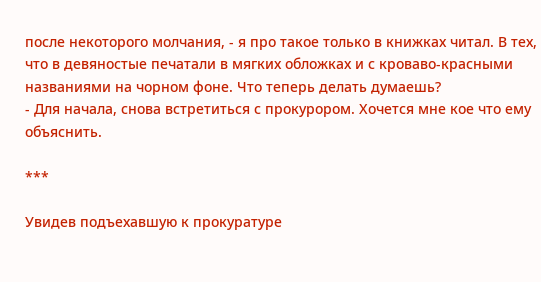после некоторого молчания, - я про такое только в книжках читал. В тех, что в девяностые печатали в мягких обложках и с кроваво-красными названиями на чорном фоне. Что теперь делать думаешь?
- Для начала, снова встретиться с прокурором. Хочется мне кое что ему объяснить.

***

Увидев подъехавшую к прокуратуре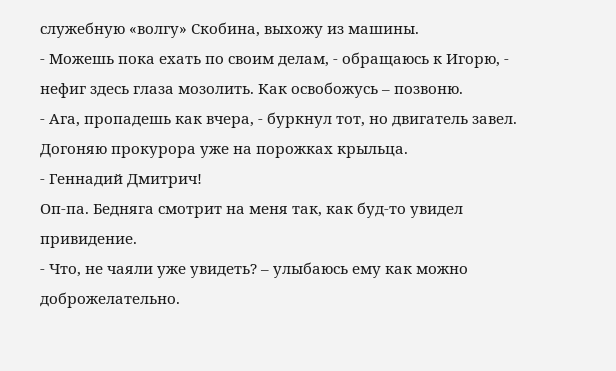служебную «волгу» Скобина, выхожу из машины.
- Можешь пока ехать по своим делам, - обращаюсь к Игорю, - нефиг здесь глаза мозолить. Как освобожусь – позвоню.
- Ага, пропадешь как вчера, - буркнул тот, но двигатель завел.
Догоняю прокурора уже на порожках крыльца.
- Геннадий Дмитрич!
Оп-па. Бедняга смотрит на меня так, как буд-то увидел привидение.
- Что, не чаяли уже увидеть? – улыбаюсь ему как можно доброжелательно.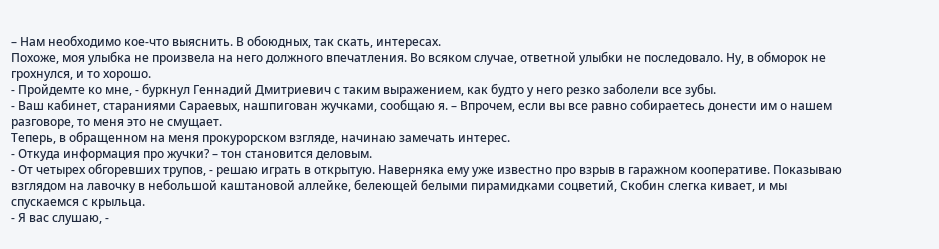– Нам необходимо кое-что выяснить. В обоюдных, так скать, интересах.
Похоже, моя улыбка не произвела на него должного впечатления. Во всяком случае, ответной улыбки не последовало. Ну, в обморок не грохнулся, и то хорошо.
- Пройдемте ко мне, - буркнул Геннадий Дмитриевич с таким выражением, как будто у него резко заболели все зубы.
- Ваш кабинет, стараниями Сараевых, нашпигован жучками, сообщаю я. – Впрочем, если вы все равно собираетесь донести им о нашем разговоре, то меня это не смущает.
Теперь, в обращенном на меня прокурорском взгляде, начинаю замечать интерес.
- Откуда информация про жучки? – тон становится деловым.
- От четырех обгоревших трупов, - решаю играть в открытую. Наверняка ему уже известно про взрыв в гаражном кооперативе. Показываю взглядом на лавочку в небольшой каштановой аллейке, белеющей белыми пирамидками соцветий, Скобин слегка кивает, и мы спускаемся с крыльца.
- Я вас слушаю, -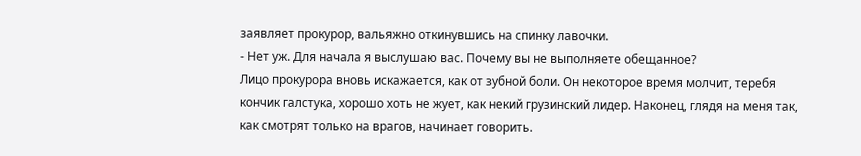заявляет прокурор, вальяжно откинувшись на спинку лавочки.
- Нет уж. Для начала я выслушаю вас. Почему вы не выполняете обещанное?
Лицо прокурора вновь искажается, как от зубной боли. Он некоторое время молчит, теребя кончик галстука, хорошо хоть не жует, как некий грузинский лидер. Наконец, глядя на меня так, как смотрят только на врагов, начинает говорить.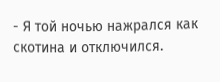- Я той ночью нажрался как скотина и отключился.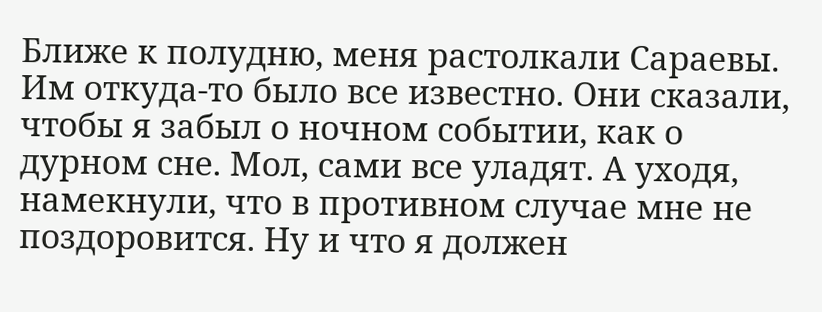Ближе к полудню, меня растолкали Сараевы. Им откуда-то было все известно. Они сказали, чтобы я забыл о ночном событии, как о дурном сне. Мол, сами все уладят. А уходя, намекнули, что в противном случае мне не поздоровится. Ну и что я должен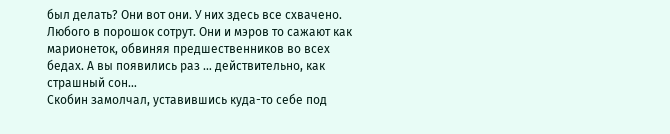был делать? Они вот они. У них здесь все схвачено. Любого в порошок сотрут. Они и мэров то сажают как марионеток, обвиняя предшественников во всех бедах. А вы появились раз … действительно, как страшный сон…
Скобин замолчал, уставившись куда-то себе под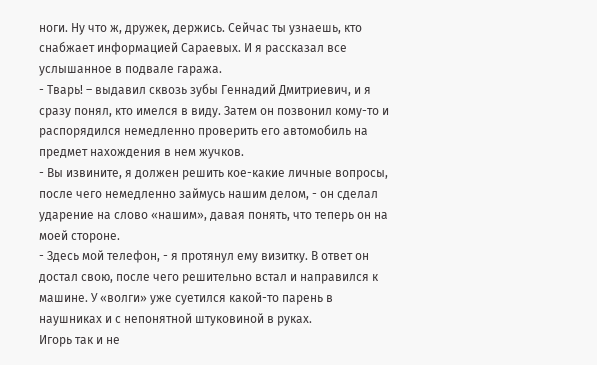ноги. Ну что ж, дружек, держись. Сейчас ты узнаешь, кто снабжает информацией Сараевых. И я рассказал все услышанное в подвале гаража.
- Тварь! – выдавил сквозь зубы Геннадий Дмитриевич, и я сразу понял, кто имелся в виду. Затем он позвонил кому-то и распорядился немедленно проверить его автомобиль на предмет нахождения в нем жучков.
- Вы извините, я должен решить кое-какие личные вопросы, после чего немедленно займусь нашим делом, - он сделал ударение на слово «нашим», давая понять, что теперь он на моей стороне.
- Здесь мой телефон, - я протянул ему визитку. В ответ он достал свою, после чего решительно встал и направился к машине. У «волги» уже суетился какой-то парень в наушниках и с непонятной штуковиной в руках.
Игорь так и не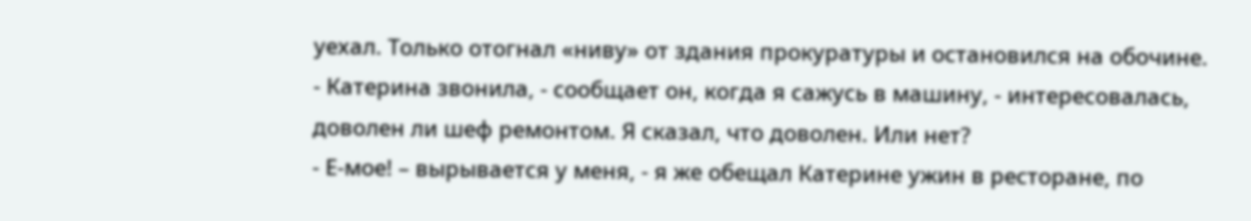уехал. Только отогнал «ниву» от здания прокуратуры и остановился на обочине.
- Катерина звонила, - сообщает он, когда я сажусь в машину, - интересовалась, доволен ли шеф ремонтом. Я сказал, что доволен. Или нет?
- Е-мое! – вырывается у меня, - я же обещал Катерине ужин в ресторане, по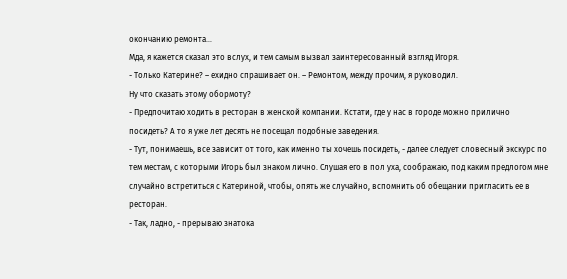окончанию ремонта…
Мда, я кажется сказал это вслух, и тем самым вызвал заинтересованный взгляд Игоря.
- Только Катерине? – ехидно спрашивает он. – Ремонтом, между прочим, я руководил.
Ну что сказать этому обормоту?
- Предпочитаю ходить в ресторан в женской компании. Кстати, где у нас в городе можно прилично посидеть? А то я уже лет десять не посещал подобные заведения.
- Тут, понимаешь, все зависит от того, как именно ты хочешь посидеть, - далее следует словесный экскурс по тем местам, с которыми Игорь был знаком лично. Слушая его в пол уха, соображаю, под каким предлогом мне случайно встретиться с Катериной, чтобы, опять же случайно, вспомнить об обещании пригласить ее в ресторан.
- Так, ладно, - прерываю знатока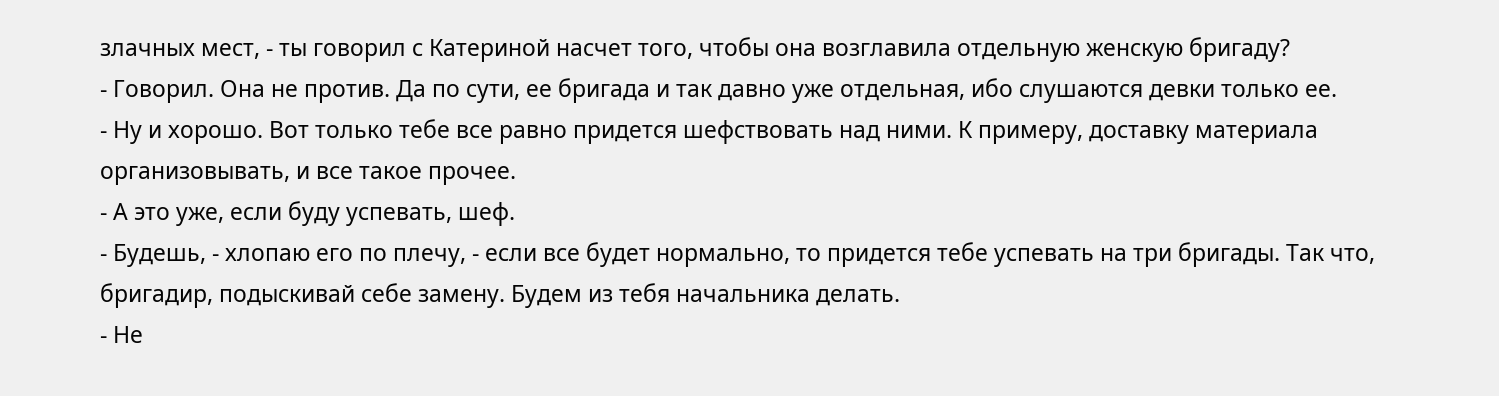злачных мест, - ты говорил с Катериной насчет того, чтобы она возглавила отдельную женскую бригаду?
- Говорил. Она не против. Да по сути, ее бригада и так давно уже отдельная, ибо слушаются девки только ее.
- Ну и хорошо. Вот только тебе все равно придется шефствовать над ними. К примеру, доставку материала организовывать, и все такое прочее.
- А это уже, если буду успевать, шеф.
- Будешь, - хлопаю его по плечу, - если все будет нормально, то придется тебе успевать на три бригады. Так что, бригадир, подыскивай себе замену. Будем из тебя начальника делать.
- Не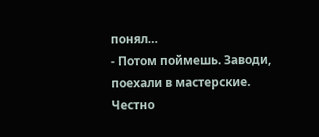понял…
- Потом поймешь. Заводи, поехали в мастерские.
Честно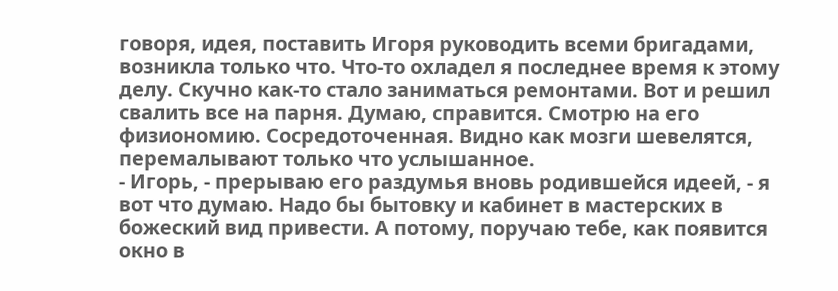говоря, идея, поставить Игоря руководить всеми бригадами, возникла только что. Что-то охладел я последнее время к этому делу. Скучно как-то стало заниматься ремонтами. Вот и решил свалить все на парня. Думаю, справится. Смотрю на его физиономию. Сосредоточенная. Видно как мозги шевелятся, перемалывают только что услышанное.
- Игорь, - прерываю его раздумья вновь родившейся идеей, - я вот что думаю. Надо бы бытовку и кабинет в мастерских в божеский вид привести. А потому, поручаю тебе, как появится окно в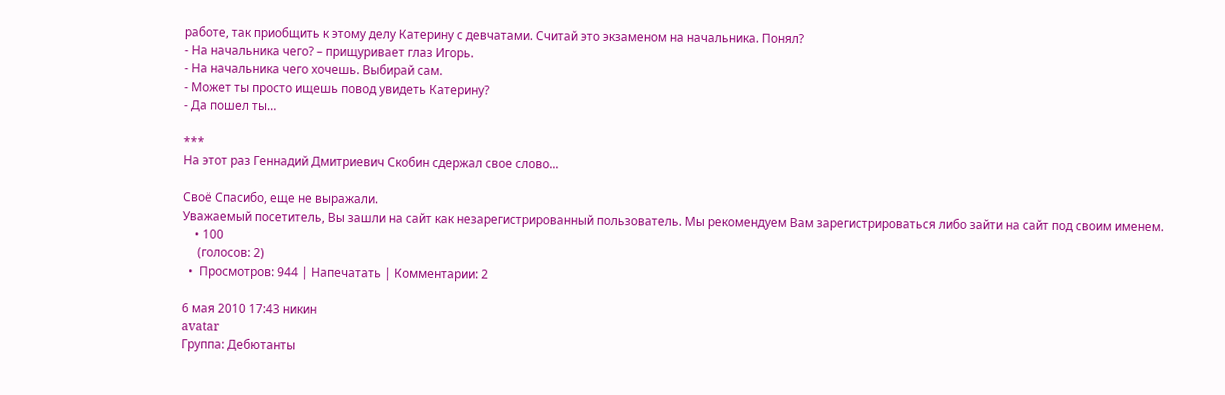работе, так приобщить к этому делу Катерину с девчатами. Считай это экзаменом на начальника. Понял?
- На начальника чего? – прищуривает глаз Игорь.
- На начальника чего хочешь. Выбирай сам.
- Может ты просто ищешь повод увидеть Катерину?
- Да пошел ты…

***
На этот раз Геннадий Дмитриевич Скобин сдержал свое слово...

Своё Спасибо, еще не выражали.
Уважаемый посетитель, Вы зашли на сайт как незарегистрированный пользователь. Мы рекомендуем Вам зарегистрироваться либо зайти на сайт под своим именем.
    • 100
     (голосов: 2)
  •  Просмотров: 944 | Напечатать | Комментарии: 2

6 мая 2010 17:43 никин
avatar
Группа: Дебютанты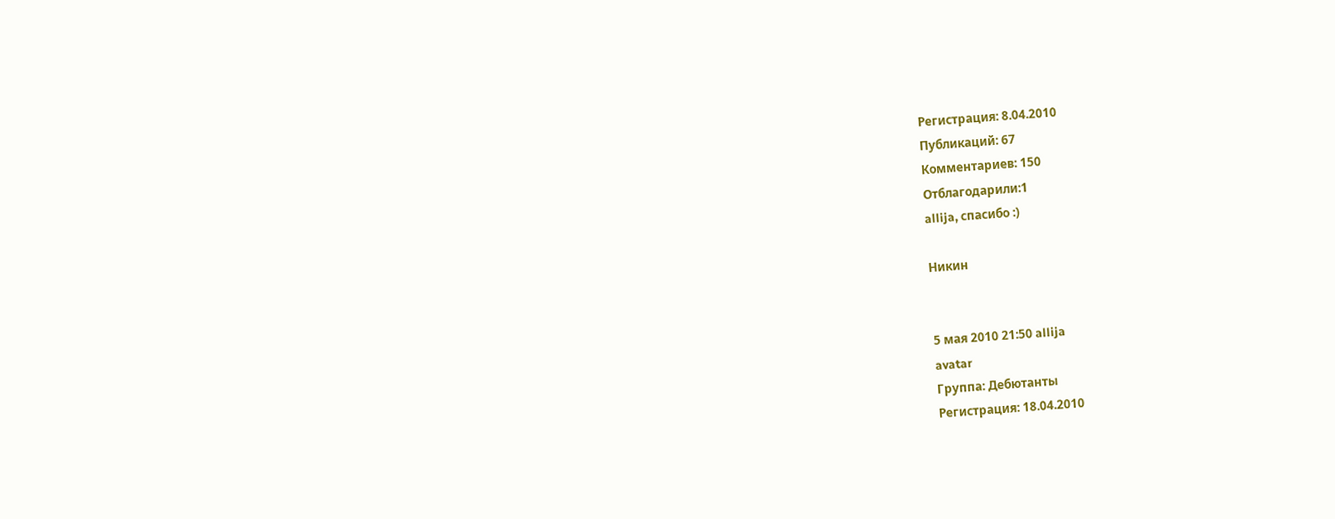Регистрация: 8.04.2010
Публикаций: 67
Комментариев: 150
Отблагодарили:1
allija, спасибо :)

Никин


5 мая 2010 21:50 allija
avatar
Группа: Дебютанты
Регистрация: 18.04.2010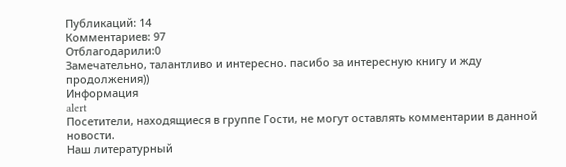Публикаций: 14
Комментариев: 97
Отблагодарили:0
Замечательно, талантливо и интересно. пасибо за интересную книгу и жду продолжения))
Информация
alert
Посетители, находящиеся в группе Гости, не могут оставлять комментарии в данной новости.
Наш литературный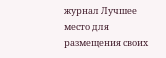журнал Лучшее место для размещения своих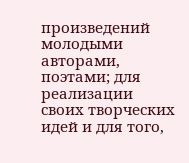произведений молодыми авторами, поэтами; для реализации своих творческих идей и для того,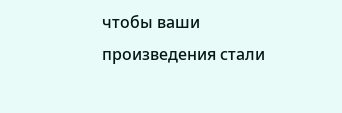чтобы ваши произведения стали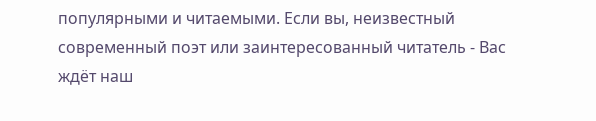популярными и читаемыми. Если вы, неизвестный современный поэт или заинтересованный читатель - Вас ждёт наш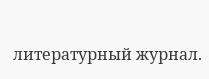литературный журнал.